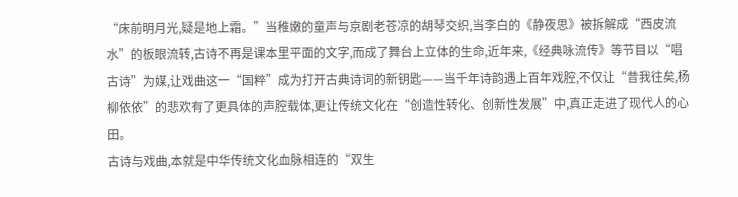“床前明月光,疑是地上霜。”当稚嫩的童声与京剧老苍凉的胡琴交织,当李白的《静夜思》被拆解成“西皮流水”的板眼流转,古诗不再是课本里平面的文字,而成了舞台上立体的生命,近年来,《经典咏流传》等节目以“唱古诗”为媒,让戏曲这一“国粹”成为打开古典诗词的新钥匙——当千年诗韵遇上百年戏腔,不仅让“昔我往矣,杨柳依依”的悲欢有了更具体的声腔载体,更让传统文化在“创造性转化、创新性发展”中,真正走进了现代人的心田。
古诗与戏曲,本就是中华传统文化血脉相连的“双生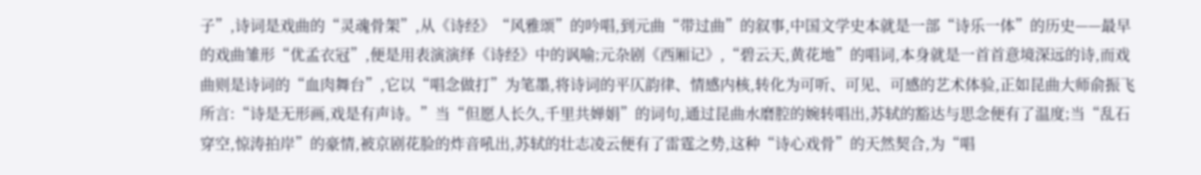子”,诗词是戏曲的“灵魂骨架”,从《诗经》“风雅颂”的吟唱,到元曲“带过曲”的叙事,中国文学史本就是一部“诗乐一体”的历史——最早的戏曲雏形“优孟衣冠”,便是用表演演绎《诗经》中的讽喻;元杂剧《西厢记》,“碧云天,黄花地”的唱词,本身就是一首首意境深远的诗,而戏曲则是诗词的“血肉舞台”,它以“唱念做打”为笔墨,将诗词的平仄韵律、情感内核,转化为可听、可见、可感的艺术体验,正如昆曲大师俞振飞所言:“诗是无形画,戏是有声诗。”当“但愿人长久,千里共婵娟”的词句,通过昆曲水磨腔的婉转唱出,苏轼的豁达与思念便有了温度;当“乱石穿空,惊涛拍岸”的豪情,被京剧花脸的炸音吼出,苏轼的壮志凌云便有了雷霆之势,这种“诗心戏骨”的天然契合,为“唱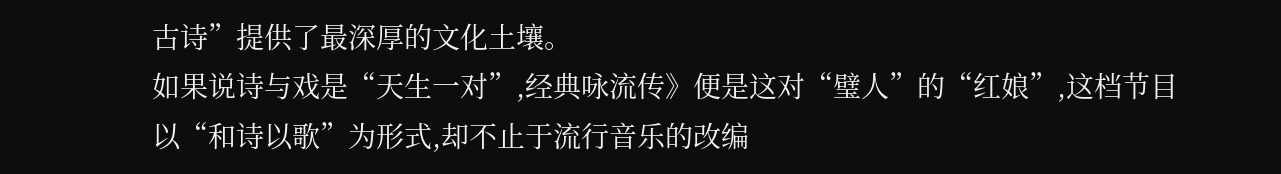古诗”提供了最深厚的文化土壤。
如果说诗与戏是“天生一对”,经典咏流传》便是这对“璧人”的“红娘”,这档节目以“和诗以歌”为形式,却不止于流行音乐的改编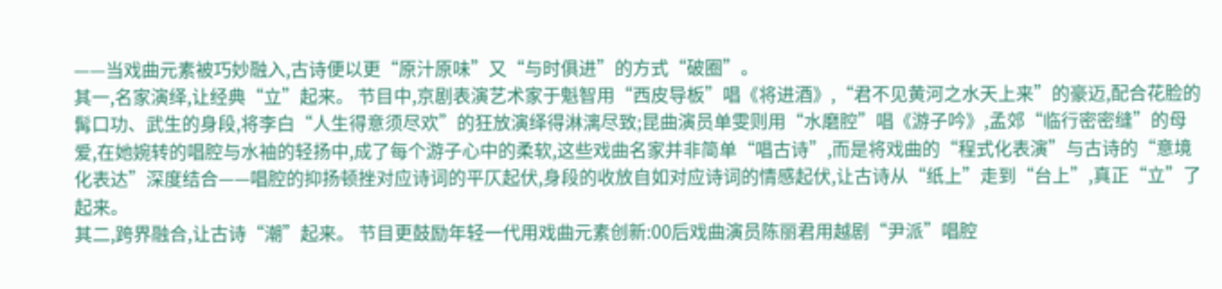——当戏曲元素被巧妙融入,古诗便以更“原汁原味”又“与时俱进”的方式“破圈”。
其一,名家演绎,让经典“立”起来。 节目中,京剧表演艺术家于魁智用“西皮导板”唱《将进酒》,“君不见黄河之水天上来”的豪迈,配合花脸的髯口功、武生的身段,将李白“人生得意须尽欢”的狂放演绎得淋漓尽致;昆曲演员单雯则用“水磨腔”唱《游子吟》,孟郊“临行密密缝”的母爱,在她婉转的唱腔与水袖的轻扬中,成了每个游子心中的柔软,这些戏曲名家并非简单“唱古诗”,而是将戏曲的“程式化表演”与古诗的“意境化表达”深度结合——唱腔的抑扬顿挫对应诗词的平仄起伏,身段的收放自如对应诗词的情感起伏,让古诗从“纸上”走到“台上”,真正“立”了起来。
其二,跨界融合,让古诗“潮”起来。 节目更鼓励年轻一代用戏曲元素创新:00后戏曲演员陈丽君用越剧“尹派”唱腔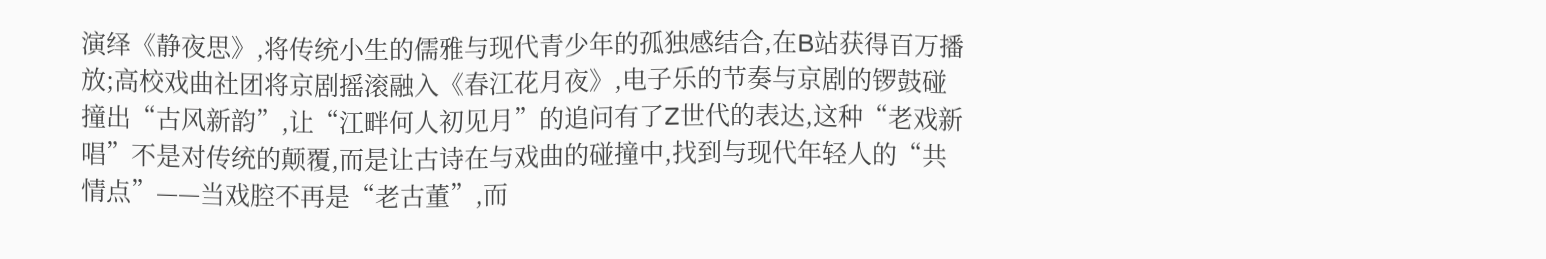演绎《静夜思》,将传统小生的儒雅与现代青少年的孤独感结合,在B站获得百万播放;高校戏曲社团将京剧摇滚融入《春江花月夜》,电子乐的节奏与京剧的锣鼓碰撞出“古风新韵”,让“江畔何人初见月”的追问有了Z世代的表达,这种“老戏新唱”不是对传统的颠覆,而是让古诗在与戏曲的碰撞中,找到与现代年轻人的“共情点”——当戏腔不再是“老古董”,而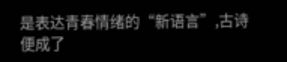是表达青春情绪的“新语言”,古诗便成了